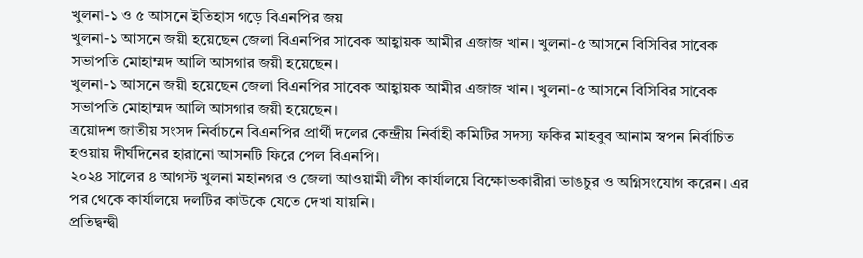খুলনা-১ ও ৫ আসনে ইতিহাস গড়ে বিএনপির জয়
খুলনা-১ আসনে জয়ী হয়েছেন জেলা বিএনপির সাবেক আহ্বায়ক আমীর এজাজ খান। খুলনা-৫ আসনে বিসিবির সাবেক সভাপতি মোহাম্মদ আলি আসগার জয়ী হয়েছেন।
খুলনা-১ আসনে জয়ী হয়েছেন জেলা বিএনপির সাবেক আহ্বায়ক আমীর এজাজ খান। খুলনা-৫ আসনে বিসিবির সাবেক সভাপতি মোহাম্মদ আলি আসগার জয়ী হয়েছেন।
ত্রয়োদশ জাতীয় সংসদ নির্বাচনে বিএনপির প্রার্থী দলের কেন্দ্রীয় নির্বাহী কমিটির সদস্য ফকির মাহবুব আনাম স্বপন নির্বাচিত হওয়ায় দীর্ঘদিনের হারানো আসনটি ফিরে পেল বিএনপি।
২০২৪ সালের ৪ আগস্ট খুলনা মহানগর ও জেলা আওয়ামী লীগ কার্যালয়ে বিক্ষোভকারীরা ভাঙচুর ও অগ্নিসংযোগ করেন। এর পর থেকে কার্যালয়ে দলটির কাউকে যেতে দেখা যায়নি।
প্রতিদ্বন্দ্বী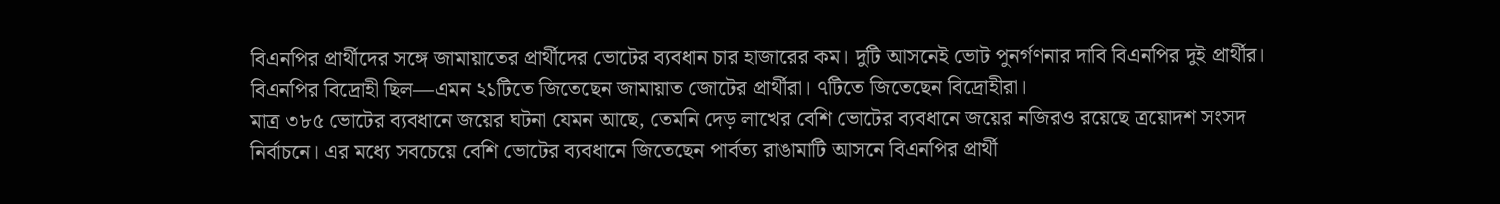বিএনপির প্রার্থীদের সঙ্গে জামায়াতের প্রার্থীদের ভোটের ব্যবধান চার হাজারের কম। দুটি আসনেই ভোট পুনর্গণনার দাবি বিএনপির দুই প্রার্থীর।
বিএনপির বিদ্রোহী ছিল—এমন ২১টিতে জিতেছেন জামায়াত জোটের প্রার্থীরা। ৭টিতে জিতেছেন বিদ্রোহীরা।
মাত্র ৩৮৫ ভোটের ব্যবধানে জয়ের ঘটনা যেমন আছে, তেমনি দেড় লাখের বেশি ভোটের ব্যবধানে জয়ের নজিরও রয়েছে ত্রয়োদশ সংসদ নির্বাচনে। এর মধ্যে সবচেয়ে বেশি ভোটের ব্যবধানে জিতেছেন পার্বত্য রাঙামাটি আসনে বিএনপির প্রার্থী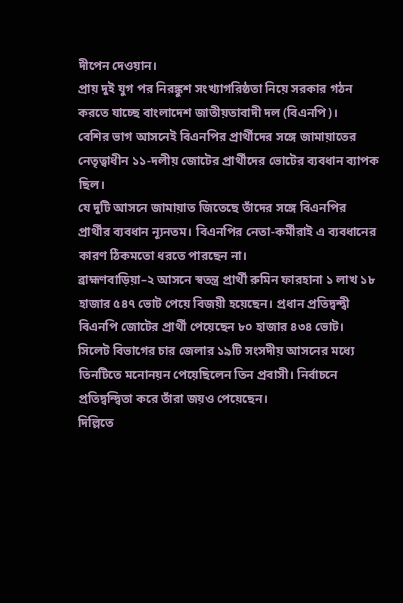দীপেন দেওয়ান।
প্রায় দুই যুগ পর নিরঙ্কুশ সংখ্যাগরিষ্ঠতা নিয়ে সরকার গঠন করতে যাচ্ছে বাংলাদেশ জাতীয়তাবাদী দল (বিএনপি)।
বেশির ভাগ আসনেই বিএনপির প্রার্থীদের সঙ্গে জামায়াতের নেতৃত্বাধীন ১১-দলীয় জোটের প্রার্থীদের ভোটের ব্যবধান ব্যাপক ছিল।
যে দুটি আসনে জামায়াত জিতেছে তাঁদের সঙ্গে বিএনপির প্রার্থীর ব্যবধান ন্যূনতম। বিএনপির নেতা-কর্মীরাই এ ব্যবধানের কারণ ঠিকমতো ধরতে পারছেন না।
ব্রাহ্মণবাড়িয়া–২ আসনে স্বতন্ত্র প্রার্থী রুমিন ফারহানা ১ লাখ ১৮ হাজার ৫৪৭ ভোট পেয়ে বিজয়ী হয়েছেন। প্রধান প্রতিদ্বন্দ্বী বিএনপি জোটের প্রার্থী পেয়েছেন ৮০ হাজার ৪৩৪ ভোট।
সিলেট বিভাগের চার জেলার ১৯টি সংসদীয় আসনের মধ্যে তিনটিতে মনোনয়ন পেয়েছিলেন তিন প্রবাসী। নির্বাচনে প্রতিদ্বন্দ্বিতা করে তাঁরা জয়ও পেয়েছেন।
দিল্লিতে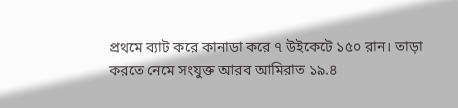প্রথমে ব্যাট করে কানাডা করে ৭ উইকেটে ১৫০ রান। তাড়া করতে নেমে সংযুক্ত আরব আমিরাত ১৯.৪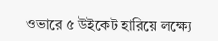ওভারে ৫ উইকেট হারিয়ে লক্ষ্যে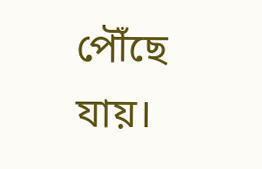পৌঁছে যায়।